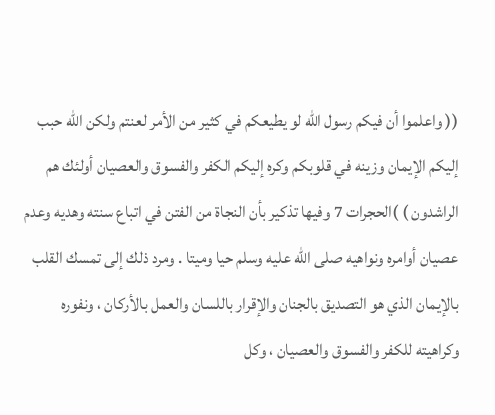(( واعلموا أن فيكم رسول الله لو يطيعكم في كثير من الأمر لعنتم ولكن الله حبب إليكم الإيمان وزينه في قلوبكم وكره إليكم الكفر والفسوق والعصيان أولئك هم الراشدون ) )الحجرات 7 وفيها تذكير بأن النجاة من الفتن في اتباع سنته وهديه وعدم عصيان أوامره ونواهيه صلى الله عليه وسلم حيا وميتا . ومرد ذلك إلى تمسك القلب بالإيمان الذي هو التصديق بالجنان والإقرار باللسان والعمل بالأركان ، ونفوره وكراهيته للكفر والفسوق والعصيان ، وكل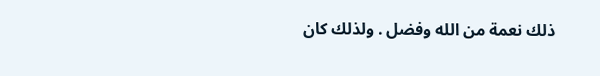ذلك نعمة من الله وفضل . ولذلك كان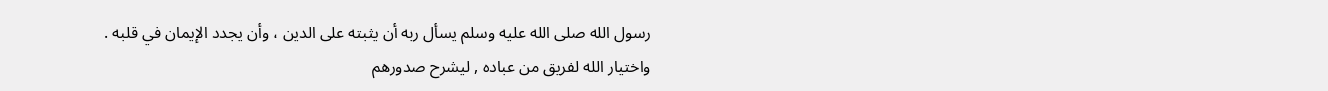رسول الله صلى الله عليه وسلم يسأل ربه أن يثبته على الدين ، وأن يجدد الإيمان في قلبه .
واختيار الله لفريق من عباده , ليشرح صدورهم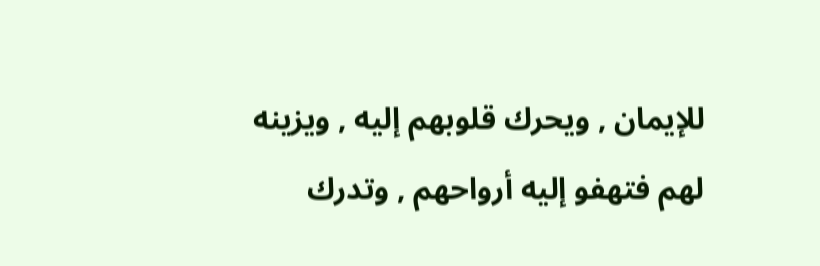للإيمان , ويحرك قلوبهم إليه , ويزينه لهم فتهفو إليه أرواحهم , وتدرك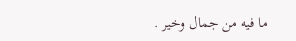ما فيه من جمال وخير .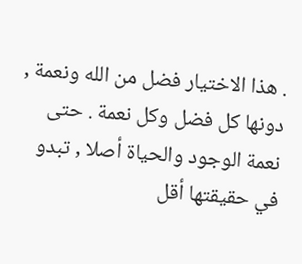. هذا الاختيار فضل من الله ونعمة , دونها كل فضل وكل نعمة . حتى نعمة الوجود والحياة أصلا , تبدو في حقيقتها أقل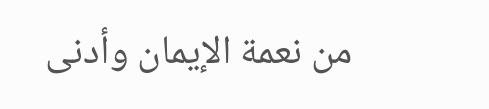من نعمة الإيمان وأدنى